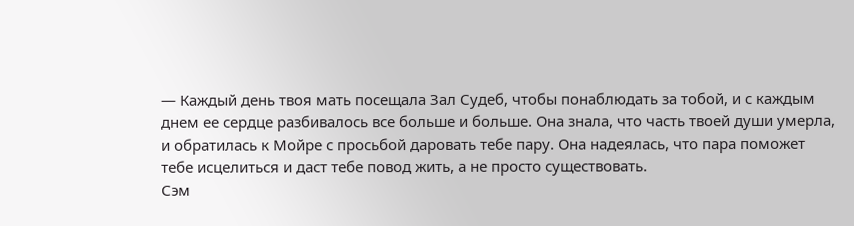— Каждый день твоя мать посещала Зал Судеб, чтобы понаблюдать за тобой, и с каждым днем ее сердце разбивалось все больше и больше. Она знала, что часть твоей души умерла, и обратилась к Мойре с просьбой даровать тебе пару. Она надеялась, что пара поможет тебе исцелиться и даст тебе повод жить, а не просто существовать.
Сэм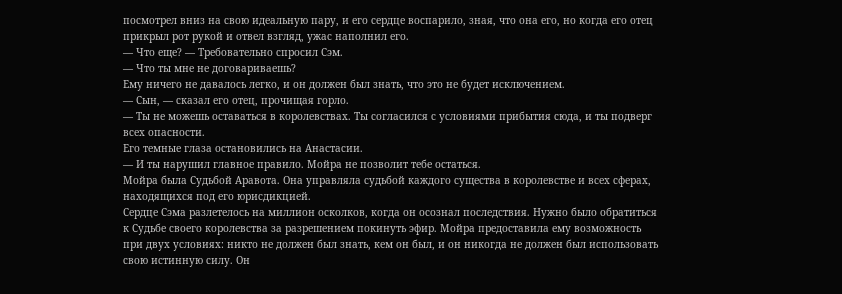посмотрел вниз на свою идеальную пару, и его сердце воспарило, зная, что она его, но когда его отец прикрыл рот рукой и отвел взгляд, ужас наполнил его.
— Что еще? — Требовательно спросил Сэм.
— Что ты мне не договариваешь?
Ему ничего не давалось легко, и он должен был знать, что это не будет исключением.
— Сын, — сказал его отец, прочищая горло.
— Ты не можешь оставаться в королевствах. Ты согласился с условиями прибытия сюда, и ты подверг всех опасности.
Его темные глаза остановились на Анастасии.
— И ты нарушил главное правило. Мойра не позволит тебе остаться.
Мойра была Судьбой Аравота. Она управляла судьбой каждого существа в королевстве и всех сферах, находящихся под его юрисдикцией.
Сердце Сэма разлетелось на миллион осколков, когда он осознал последствия. Нужно было обратиться к Судьбе своего королевства за разрешением покинуть эфир. Мойра предоставила ему возможность при двух условиях: никто не должен был знать, кем он был, и он никогда не должен был использовать свою истинную силу. Он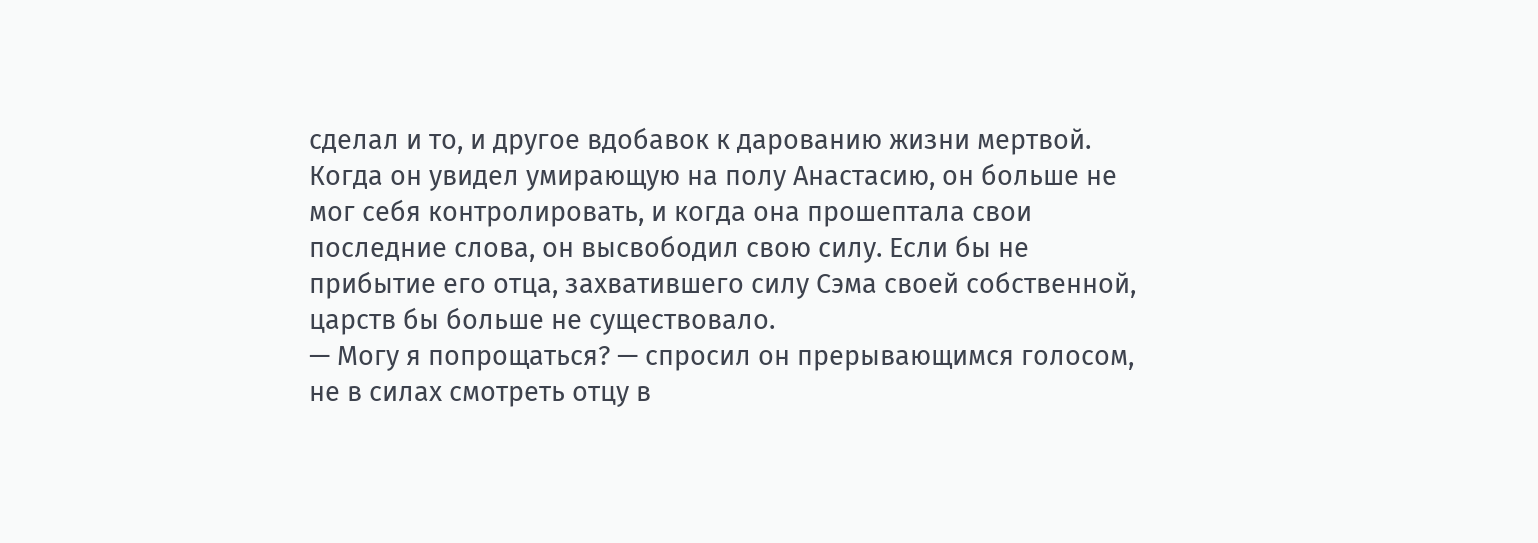сделал и то, и другое вдобавок к дарованию жизни мертвой.
Когда он увидел умирающую на полу Анастасию, он больше не мог себя контролировать, и когда она прошептала свои последние слова, он высвободил свою силу. Если бы не прибытие его отца, захватившего силу Сэма своей собственной, царств бы больше не существовало.
— Могу я попрощаться? — спросил он прерывающимся голосом, не в силах смотреть отцу в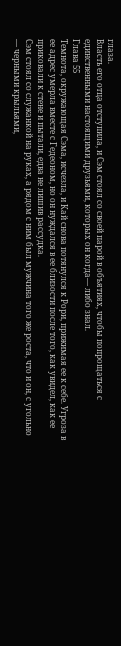глаза.
Власть его отца отступила, и Сэм стоял со своей парой в объятиях, чтобы попрощаться с единственными настоящими друзьями, которых он когда— либо знал.
Глава 55
Темнота, окружающая Сэма, исчезла, и Кай снова потянулся к Рори, прижимая ее к себе. Угроза в ее адрес умерла вместе с Гедеоном, но он нуждался в ее близости после того, как увидел, как ее приковали к стене и пытали, едва не лишив рассудка.
Сэм стоял со служанкой на руках, а рядом с ним был мужчина того же роста, что и он, с угольно — черными крыльями,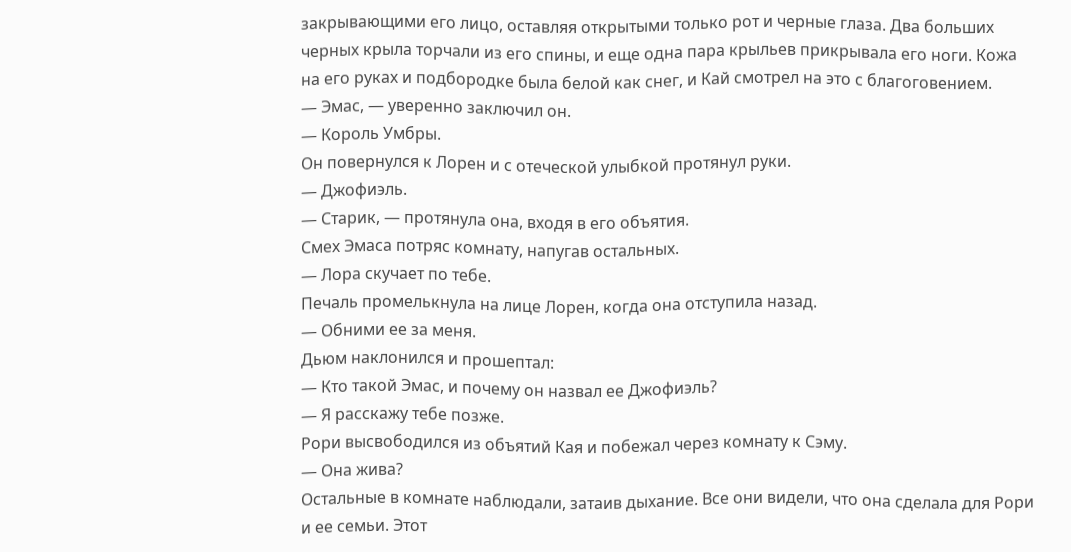закрывающими его лицо, оставляя открытыми только рот и черные глаза. Два больших черных крыла торчали из его спины, и еще одна пара крыльев прикрывала его ноги. Кожа на его руках и подбородке была белой как снег, и Кай смотрел на это с благоговением.
— Эмас, — уверенно заключил он.
— Король Умбры.
Он повернулся к Лорен и с отеческой улыбкой протянул руки.
— Джофиэль.
— Старик, — протянула она, входя в его объятия.
Смех Эмаса потряс комнату, напугав остальных.
— Лора скучает по тебе.
Печаль промелькнула на лице Лорен, когда она отступила назад.
— Обними ее за меня.
Дьюм наклонился и прошептал:
— Кто такой Эмас, и почему он назвал ее Джофиэль?
— Я расскажу тебе позже.
Рори высвободился из объятий Кая и побежал через комнату к Сэму.
— Она жива?
Остальные в комнате наблюдали, затаив дыхание. Все они видели, что она сделала для Рори и ее семьи. Этот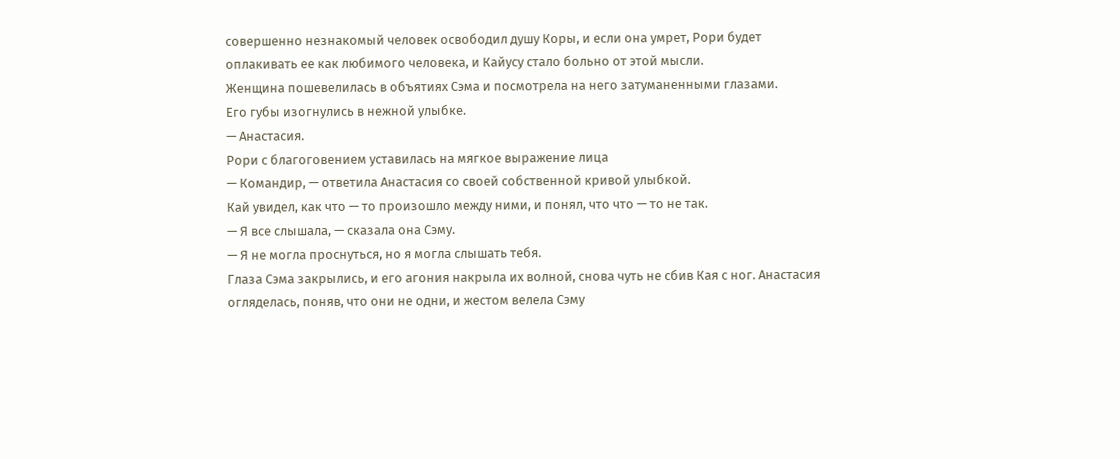совершенно незнакомый человек освободил душу Коры, и если она умрет, Рори будет оплакивать ее как любимого человека, и Кайусу стало больно от этой мысли.
Женщина пошевелилась в объятиях Сэма и посмотрела на него затуманенными глазами.
Его губы изогнулись в нежной улыбке.
— Анастасия.
Рори с благоговением уставилась на мягкое выражение лица
— Командир, — ответила Анастасия со своей собственной кривой улыбкой.
Кай увидел, как что — то произошло между ними, и понял, что что — то не так.
— Я все слышала, — сказала она Сэму.
— Я не могла проснуться, но я могла слышать тебя.
Глаза Сэма закрылись, и его агония накрыла их волной, снова чуть не сбив Кая с ног. Анастасия огляделась, поняв, что они не одни, и жестом велела Сэму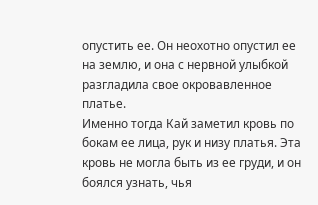опустить ее. Он неохотно опустил ее на землю, и она с нервной улыбкой разгладила свое окровавленное платье.
Именно тогда Кай заметил кровь по бокам ее лица, рук и низу платья. Эта кровь не могла быть из ее груди, и он боялся узнать, чья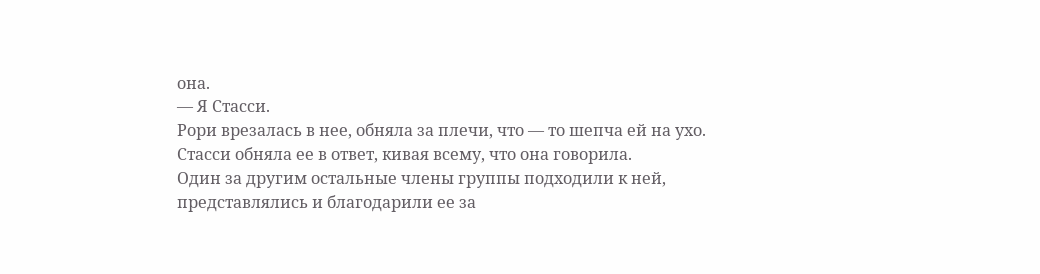она.
— Я Стасси.
Рори врезалась в нее, обняла за плечи, что — то шепча ей на ухо. Стасси обняла ее в ответ, кивая всему, что она говорила.
Один за другим остальные члены группы подходили к ней, представлялись и благодарили ее за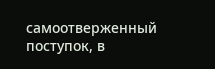самоотверженный поступок, в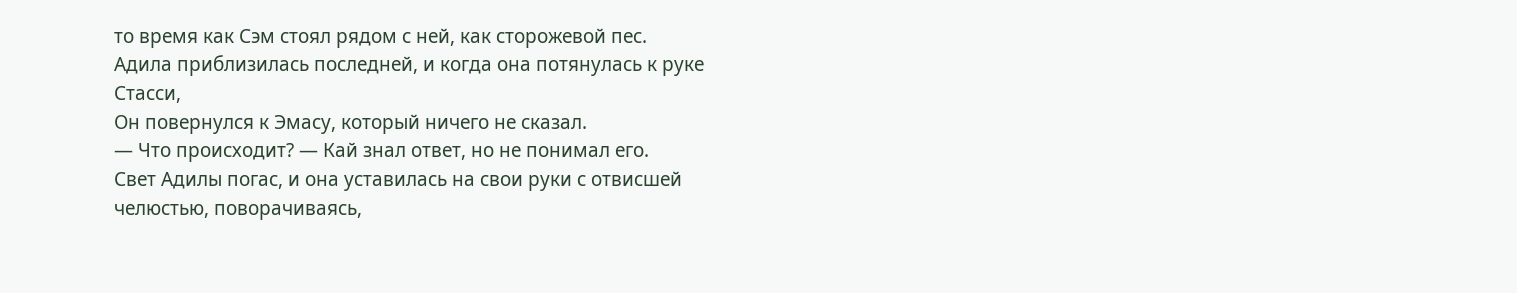то время как Сэм стоял рядом с ней, как сторожевой пес.
Адила приблизилась последней, и когда она потянулась к руке Стасси,
Он повернулся к Эмасу, который ничего не сказал.
— Что происходит? — Кай знал ответ, но не понимал его.
Свет Адилы погас, и она уставилась на свои руки с отвисшей челюстью, поворачиваясь,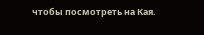чтобы посмотреть на Кая.